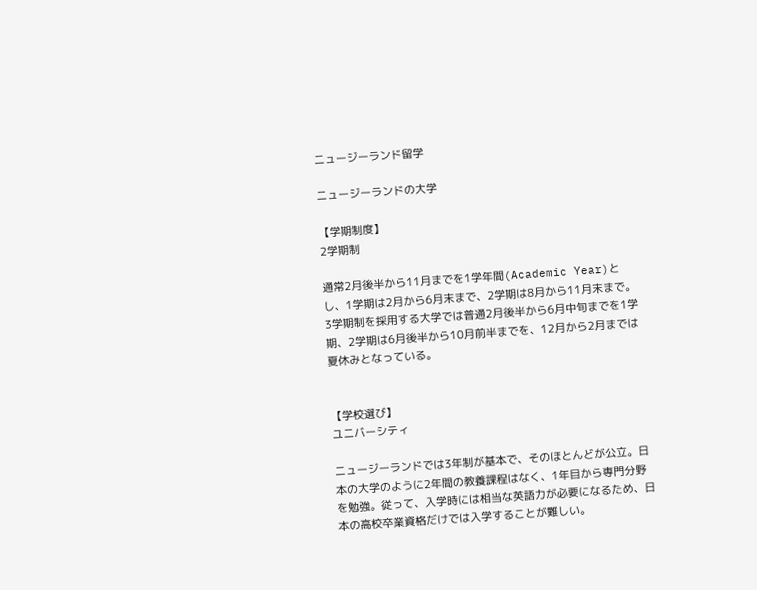ニュージーランド留学

ニュージーランドの大学

【学期制度】
2学期制

通常2月後半から11月までを1学年間(Academic Year)とし、1学期は2月から6月末まで、2学期は8月から11月末まで。3学期制を採用する大学では普通2月後半から6月中旬までを1学期、2学期は6月後半から10月前半までを、12月から2月までは夏休みとなっている。


【学校選び】
ユニバーシティ

ニュージーランドでは3年制が基本で、そのほとんどが公立。日本の大学のように2年間の教養課程はなく、1年目から専門分野を勉強。従って、入学時には相当な英語力が必要になるため、日本の高校卒業資格だけでは入学することが難しい。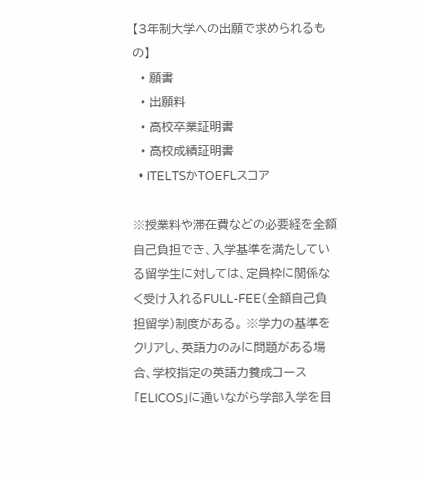【3年制大学への出願で求められるもの】
  • 願書
  • 出願料
  • 高校卒業証明書
  • 高校成績証明書
  • ITELTSかTOEFLスコア

※授業料や滞在費などの必要経を全額自己負担でき、入学基準を満たしている留学生に対しては、定員枠に関係なく受け入れるFULL-FEE(全額自己負担留学)制度がある。 ※学力の基準をクリアし、英語力のみに問題がある場合、学校指定の英語力養成コース「ELICOS」に通いながら学部入学を目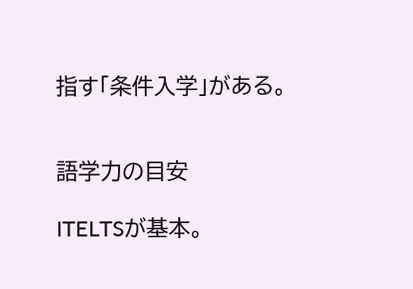指す「条件入学」がある。


語学力の目安

ITELTSが基本。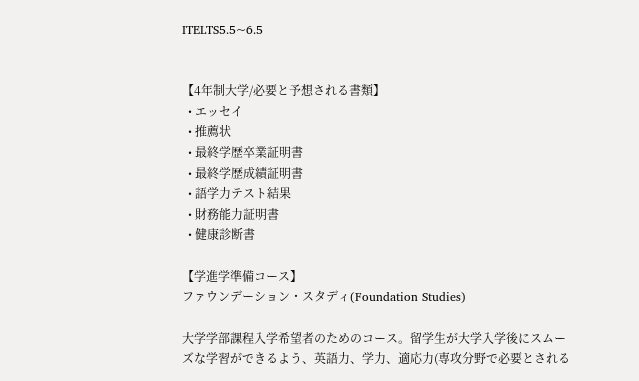ITELTS5.5~6.5


【4年制大学/必要と予想される書類】
  • エッセイ
  • 推薦状
  • 最終学歴卒業証明書
  • 最終学歴成績証明書
  • 語学力テスト結果
  • 財務能力証明書
  • 健康診断書

【学進学準備コース】
ファウンデーション・スタディ(Foundation Studies)

大学学部課程入学希望者のためのコース。留学生が大学入学後にスムーズな学習ができるよう、英語力、学力、適応力(専攻分野で必要とされる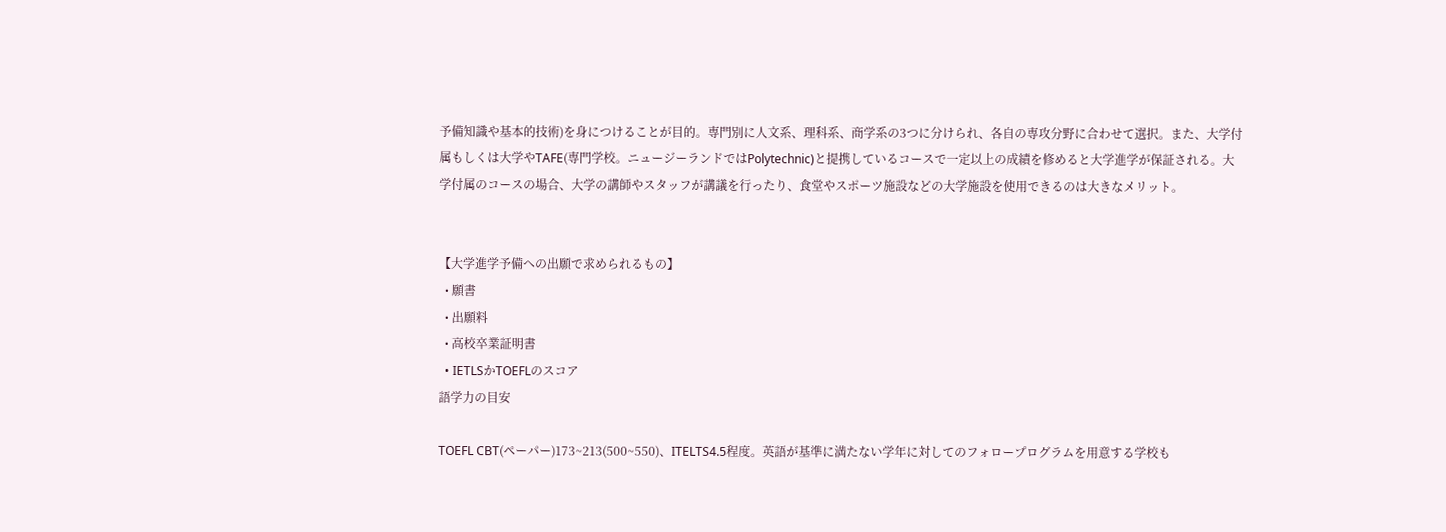予備知識や基本的技術)を身につけることが目的。専門別に人文系、理科系、商学系の3つに分けられ、各自の専攻分野に合わせて選択。また、大学付属もしくは大学やTAFE(専門学校。ニュージーランドではPolytechnic)と提携しているコースで一定以上の成績を修めると大学進学が保証される。大学付属のコースの場合、大学の講師やスタッフが講議を行ったり、食堂やスポーツ施設などの大学施設を使用できるのは大きなメリット。


【大学進学予備への出願で求められるもの】
  • 願書
  • 出願料
  • 高校卒業証明書
  • IETLSかTOEFLのスコア
語学力の目安

TOEFL CBT(ペーパー)173~213(500~550)、ITELTS4.5程度。英語が基準に満たない学年に対してのフォロープログラムを用意する学校も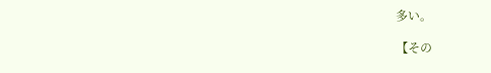多い。

【その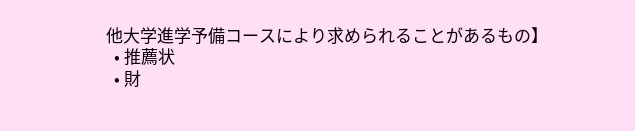他大学進学予備コースにより求められることがあるもの】
  • 推薦状
  • 財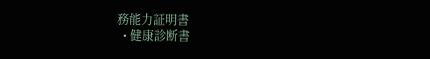務能力証明書
  • 健康診断書